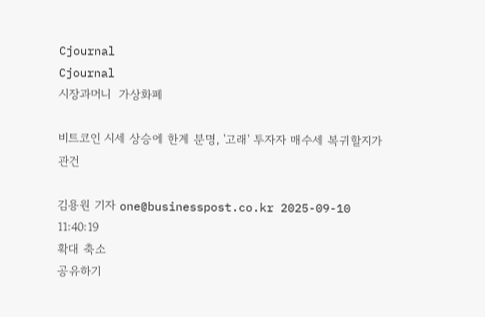Cjournal
Cjournal
시장과머니  가상화폐

비트코인 시세 상승에 한계 분명, '고래' 투자자 매수세 복귀할지가 관건

김용원 기자 one@businesspost.co.kr 2025-09-10 11:40:19
확대 축소
공유하기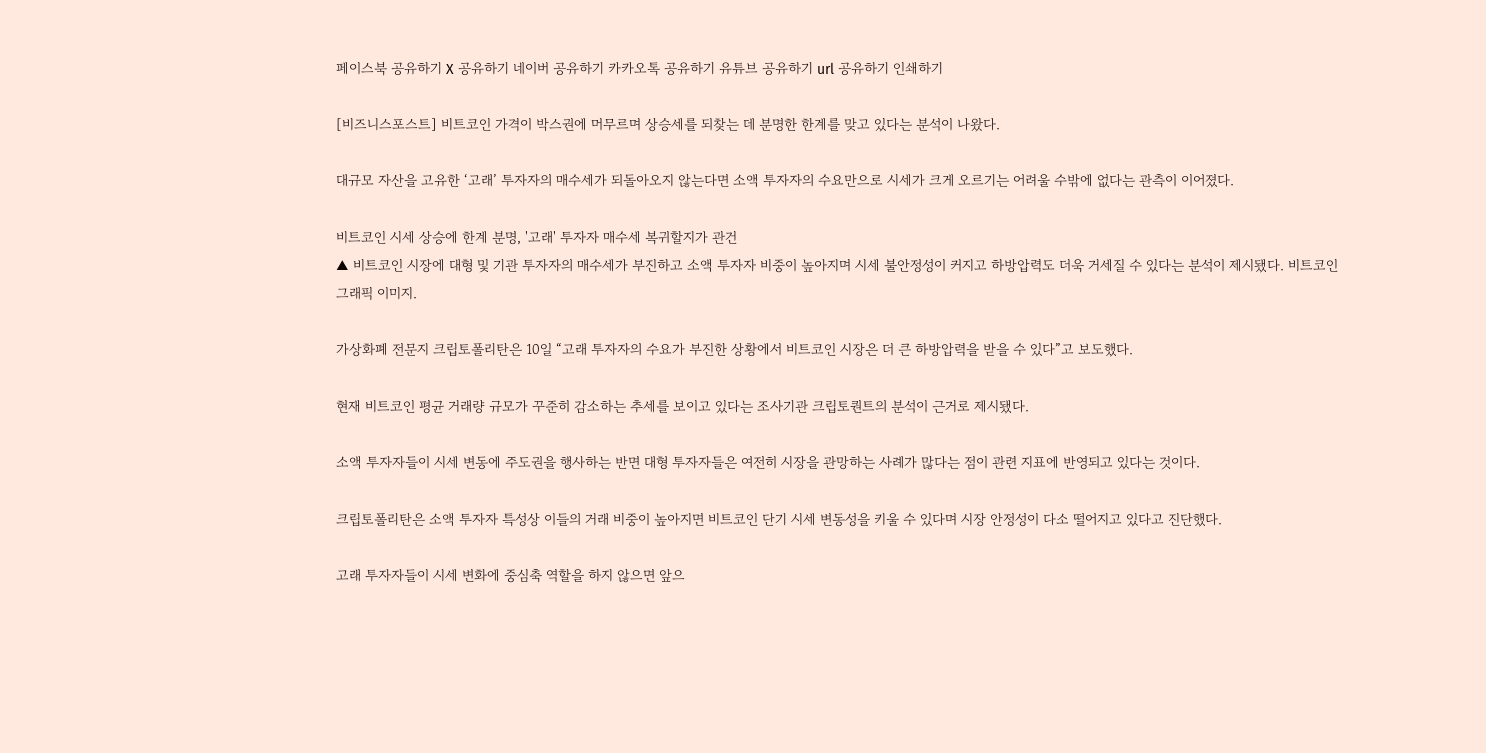페이스북 공유하기 X 공유하기 네이버 공유하기 카카오톡 공유하기 유튜브 공유하기 url 공유하기 인쇄하기

[비즈니스포스트] 비트코인 가격이 박스권에 머무르며 상승세를 되찾는 데 분명한 한계를 맞고 있다는 분석이 나왔다.

대규모 자산을 고유한 ‘고래’ 투자자의 매수세가 되돌아오지 않는다면 소액 투자자의 수요만으로 시세가 크게 오르기는 어려울 수밖에 없다는 관측이 이어졌다.

비트코인 시세 상승에 한계 분명, '고래' 투자자 매수세 복귀할지가 관건
▲ 비트코인 시장에 대형 및 기관 투자자의 매수세가 부진하고 소액 투자자 비중이 높아지며 시세 불안정성이 커지고 하방압력도 더욱 거세질 수 있다는 분석이 제시됐다. 비트코인 그래픽 이미지.

가상화폐 전문지 크립토폴리탄은 10일 “고래 투자자의 수요가 부진한 상황에서 비트코인 시장은 더 큰 하방압력을 받을 수 있다”고 보도했다.

현재 비트코인 평균 거래량 규모가 꾸준히 감소하는 추세를 보이고 있다는 조사기관 크립토퀀트의 분석이 근거로 제시됐다.

소액 투자자들이 시세 변동에 주도권을 행사하는 반면 대형 투자자들은 여전히 시장을 관망하는 사례가 많다는 점이 관련 지표에 반영되고 있다는 것이다.

크립토폴리탄은 소액 투자자 특성상 이들의 거래 비중이 높아지면 비트코인 단기 시세 변동성을 키울 수 있다며 시장 안정성이 다소 떨어지고 있다고 진단했다.

고래 투자자들이 시세 변화에 중심축 역할을 하지 않으면 앞으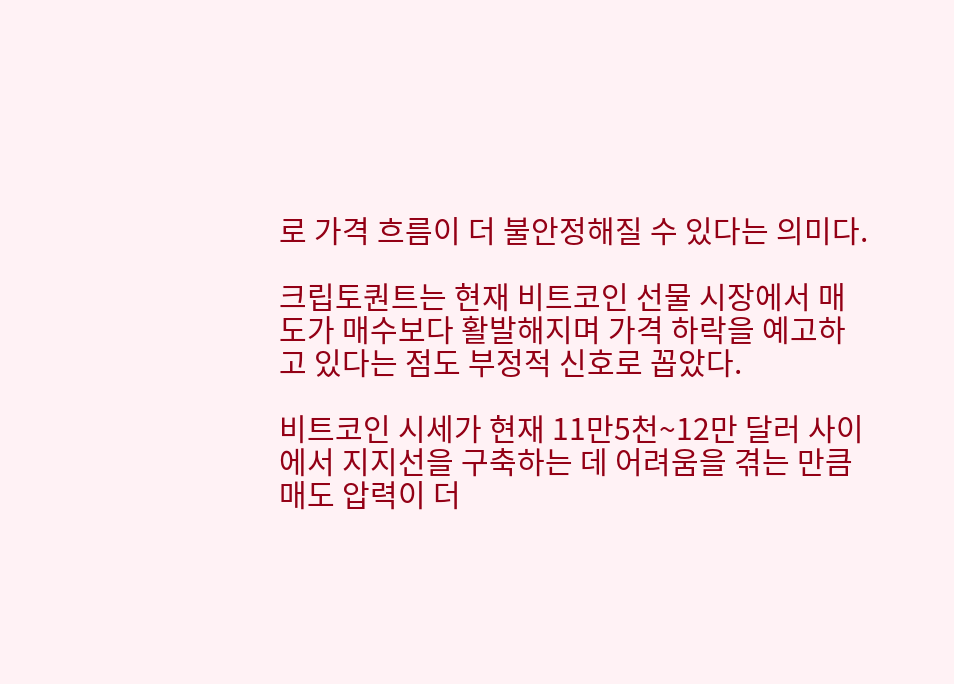로 가격 흐름이 더 불안정해질 수 있다는 의미다.

크립토퀀트는 현재 비트코인 선물 시장에서 매도가 매수보다 활발해지며 가격 하락을 예고하고 있다는 점도 부정적 신호로 꼽았다.

비트코인 시세가 현재 11만5천~12만 달러 사이에서 지지선을 구축하는 데 어려움을 겪는 만큼 매도 압력이 더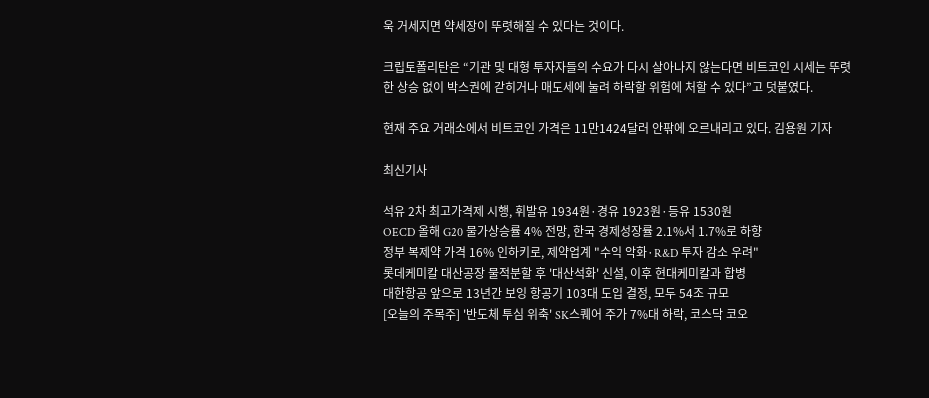욱 거세지면 약세장이 뚜렷해질 수 있다는 것이다.

크립토폴리탄은 “기관 및 대형 투자자들의 수요가 다시 살아나지 않는다면 비트코인 시세는 뚜렷한 상승 없이 박스권에 갇히거나 매도세에 눌려 하락할 위험에 처할 수 있다”고 덧붙였다.

현재 주요 거래소에서 비트코인 가격은 11만1424달러 안팎에 오르내리고 있다. 김용원 기자

최신기사

석유 2차 최고가격제 시행, 휘발유 1934원·경유 1923원·등유 1530원
OECD 올해 G20 물가상승률 4% 전망, 한국 경제성장률 2.1%서 1.7%로 하향
정부 복제약 가격 16% 인하키로, 제약업계 "수익 악화·R&D 투자 감소 우려"
롯데케미칼 대산공장 물적분할 후 '대산석화' 신설, 이후 현대케미칼과 합병
대한항공 앞으로 13년간 보잉 항공기 103대 도입 결정, 모두 54조 규모
[오늘의 주목주] '반도체 투심 위축' SK스퀘어 주가 7%대 하락, 코스닥 코오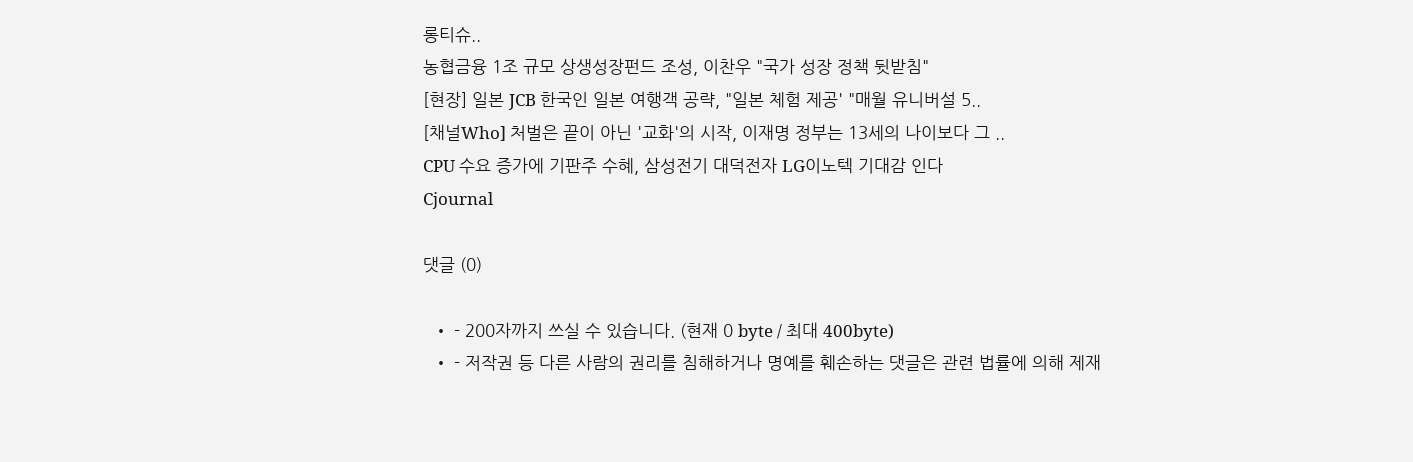롱티슈..
농협금융 1조 규모 상생성장펀드 조성, 이찬우 "국가 성장 정책 뒷받침"
[현장] 일본 JCB 한국인 일본 여행객 공략, "일본 체험 제공' "매월 유니버설 5..
[채널Who] 처벌은 끝이 아닌 '교화'의 시작, 이재명 정부는 13세의 나이보다 그 ..
CPU 수요 증가에 기판주 수혜, 삼성전기 대덕전자 LG이노텍 기대감 인다
Cjournal

댓글 (0)

  • - 200자까지 쓰실 수 있습니다. (현재 0 byte / 최대 400byte)
  • - 저작권 등 다른 사람의 권리를 침해하거나 명예를 훼손하는 댓글은 관련 법률에 의해 제재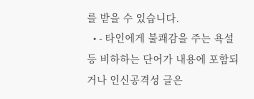를 받을 수 있습니다.
  • - 타인에게 불쾌감을 주는 욕설 등 비하하는 단어가 내용에 포함되거나 인신공격성 글은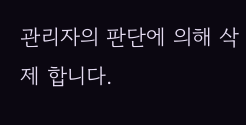관리자의 판단에 의해 삭제 합니다.